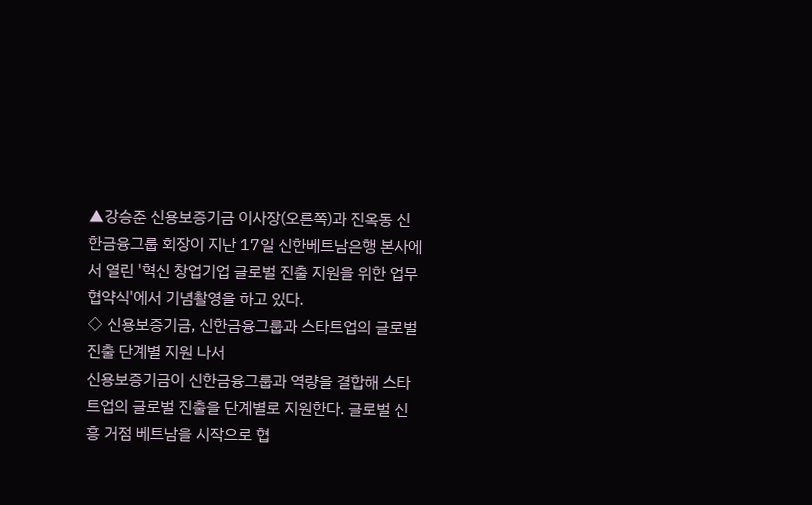▲강승준 신용보증기금 이사장(오른쪽)과 진옥동 신한금융그룹 회장이 지난 17일 신한베트남은행 본사에서 열린 '혁신 창업기업 글로벌 진출 지원을 위한 업무협약식'에서 기념촬영을 하고 있다.
◇ 신용보증기금, 신한금융그룹과 스타트업의 글로벌 진출 단계별 지원 나서
신용보증기금이 신한금융그룹과 역량을 결합해 스타트업의 글로벌 진출을 단계별로 지원한다. 글로벌 신흥 거점 베트남을 시작으로 협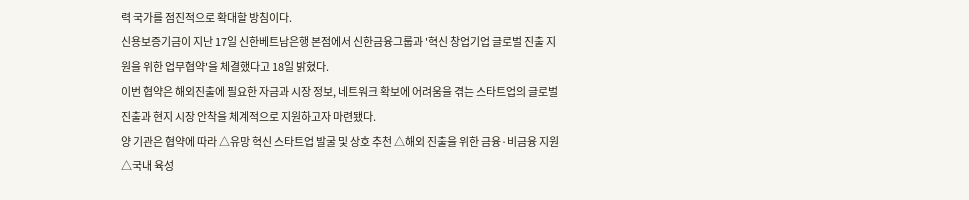력 국가를 점진적으로 확대할 방침이다.
신용보증기금이 지난 17일 신한베트남은행 본점에서 신한금융그룹과 '혁신 창업기업 글로벌 진출 지원을 위한 업무협약'을 체결했다고 18일 밝혔다.
이번 협약은 해외진출에 필요한 자금과 시장 정보, 네트워크 확보에 어려움을 겪는 스타트업의 글로벌 진출과 현지 시장 안착을 체계적으로 지원하고자 마련됐다.
양 기관은 협약에 따라 △유망 혁신 스타트업 발굴 및 상호 추천 △해외 진출을 위한 금융·비금융 지원 △국내 육성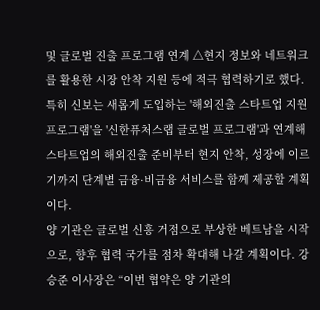및 글로벌 진출 프로그램 연계 △현지 정보와 네트워크를 활용한 시장 안착 지원 등에 적극 협력하기로 했다.
특히 신보는 새롭게 도입하는 '해외진출 스타트업 지원 프로그램'을 '신한퓨처스랩 글로벌 프로그램'과 연계해 스타트업의 해외진출 준비부터 현지 안착, 성장에 이르기까지 단계별 금융·비금융 서비스를 함께 제공할 계획이다.
양 기관은 글로벌 신흥 거점으로 부상한 베트남을 시작으로, 향후 협력 국가를 점차 확대해 나갈 계획이다. 강승준 이사장은 “이번 협약은 양 기관의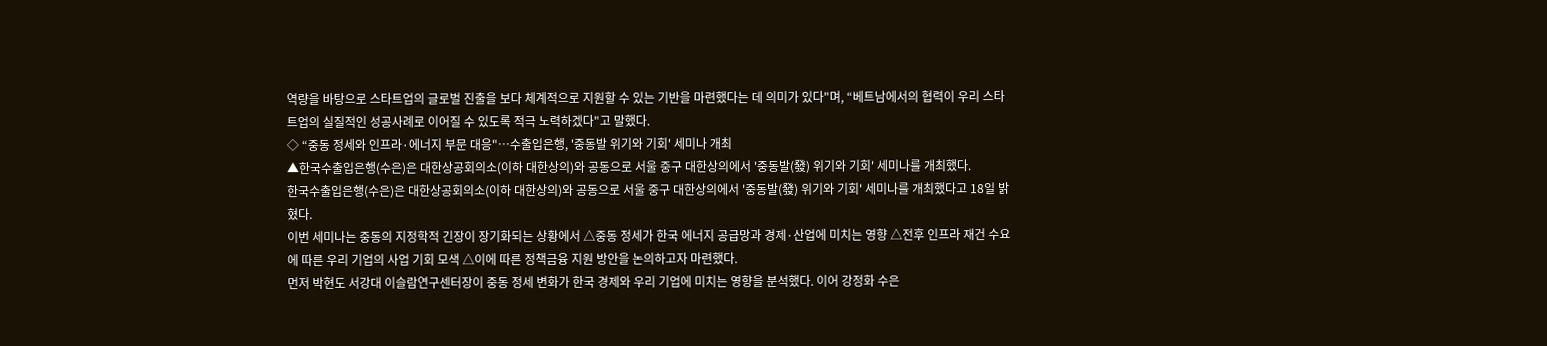역량을 바탕으로 스타트업의 글로벌 진출을 보다 체계적으로 지원할 수 있는 기반을 마련했다는 데 의미가 있다"며, “베트남에서의 협력이 우리 스타트업의 실질적인 성공사례로 이어질 수 있도록 적극 노력하겠다"고 말했다.
◇ “중동 정세와 인프라·에너지 부문 대응"…수출입은행, '중동발 위기와 기회' 세미나 개최
▲한국수출입은행(수은)은 대한상공회의소(이하 대한상의)와 공동으로 서울 중구 대한상의에서 '중동발(發) 위기와 기회' 세미나를 개최했다.
한국수출입은행(수은)은 대한상공회의소(이하 대한상의)와 공동으로 서울 중구 대한상의에서 '중동발(發) 위기와 기회' 세미나를 개최했다고 18일 밝혔다.
이번 세미나는 중동의 지정학적 긴장이 장기화되는 상황에서 △중동 정세가 한국 에너지 공급망과 경제·산업에 미치는 영향 △전후 인프라 재건 수요에 따른 우리 기업의 사업 기회 모색 △이에 따른 정책금융 지원 방안을 논의하고자 마련했다.
먼저 박현도 서강대 이슬람연구센터장이 중동 정세 변화가 한국 경제와 우리 기업에 미치는 영향을 분석했다. 이어 강정화 수은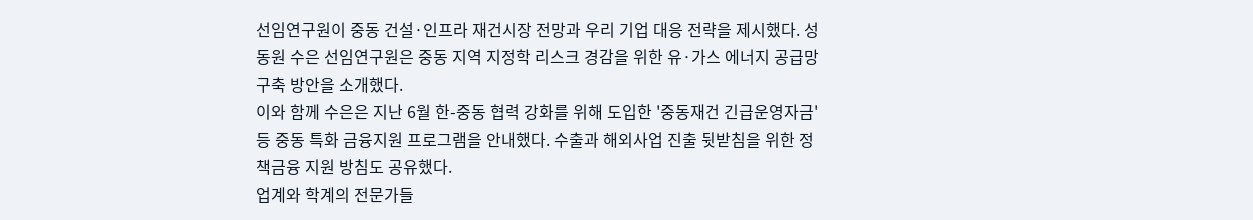선임연구원이 중동 건설·인프라 재건시장 전망과 우리 기업 대응 전략을 제시했다. 성동원 수은 선임연구원은 중동 지역 지정학 리스크 경감을 위한 유·가스 에너지 공급망 구축 방안을 소개했다.
이와 함께 수은은 지난 6월 한-중동 협력 강화를 위해 도입한 '중동재건 긴급운영자금' 등 중동 특화 금융지원 프로그램을 안내했다. 수출과 해외사업 진출 뒷받침을 위한 정책금융 지원 방침도 공유했다.
업계와 학계의 전문가들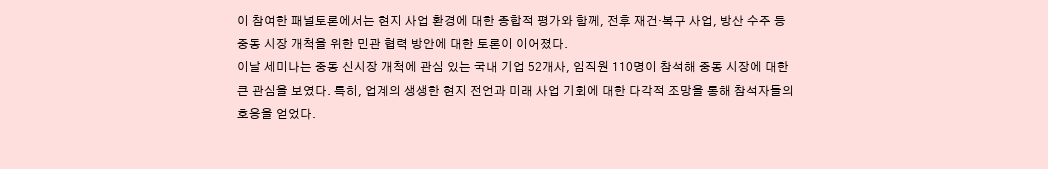이 참여한 패널토론에서는 현지 사업 환경에 대한 종합적 평가와 함께, 전후 재건·복구 사업, 방산 수주 등 중동 시장 개척을 위한 민관 협력 방안에 대한 토론이 이어졌다.
이날 세미나는 중동 신시장 개척에 관심 있는 국내 기업 52개사, 임직원 110명이 참석해 중동 시장에 대한 큰 관심을 보였다. 특히, 업계의 생생한 현지 전언과 미래 사업 기회에 대한 다각적 조망을 통해 참석자들의 호응을 얻었다.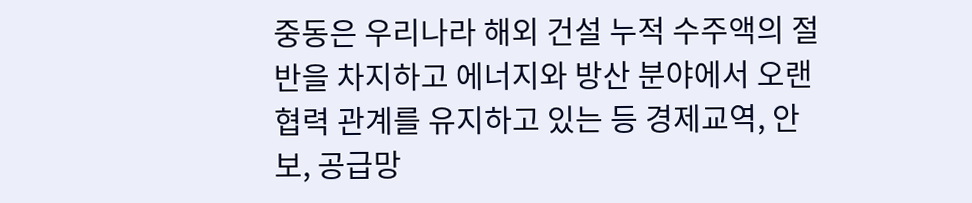중동은 우리나라 해외 건설 누적 수주액의 절반을 차지하고 에너지와 방산 분야에서 오랜 협력 관계를 유지하고 있는 등 경제교역, 안보, 공급망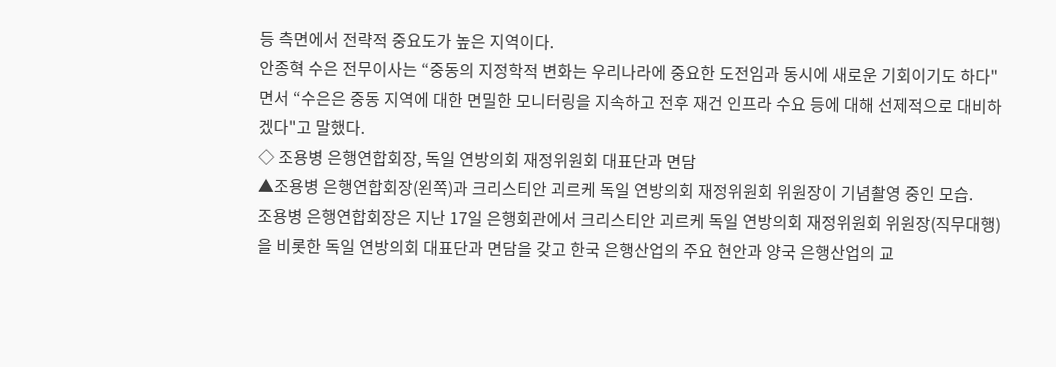등 측면에서 전략적 중요도가 높은 지역이다.
안종혁 수은 전무이사는 “중동의 지정학적 변화는 우리나라에 중요한 도전임과 동시에 새로운 기회이기도 하다"면서 “수은은 중동 지역에 대한 면밀한 모니터링을 지속하고 전후 재건 인프라 수요 등에 대해 선제적으로 대비하겠다"고 말했다.
◇ 조용병 은행연합회장, 독일 연방의회 재정위원회 대표단과 면담
▲조용병 은행연합회장(왼쪽)과 크리스티안 괴르케 독일 연방의회 재정위원회 위원장이 기념촬영 중인 모습.
조용병 은행연합회장은 지난 17일 은행회관에서 크리스티안 괴르케 독일 연방의회 재정위원회 위원장(직무대행)을 비롯한 독일 연방의회 대표단과 면담을 갖고 한국 은행산업의 주요 현안과 양국 은행산업의 교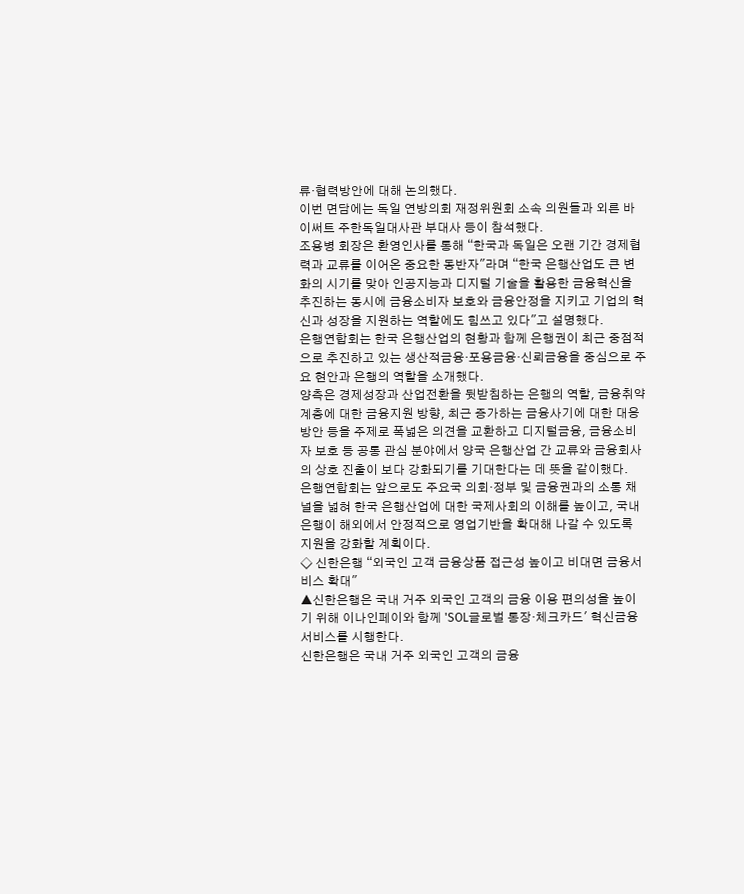류·협력방안에 대해 논의했다.
이번 면담에는 독일 연방의회 재정위원회 소속 의원들과 외른 바이써트 주한독일대사관 부대사 등이 참석했다.
조용병 회장은 환영인사를 통해 “한국과 독일은 오랜 기간 경제협력과 교류를 이어온 중요한 동반자"라며 “한국 은행산업도 큰 변화의 시기를 맞아 인공지능과 디지털 기술을 활용한 금융혁신을 추진하는 동시에 금융소비자 보호와 금융안정을 지키고 기업의 혁신과 성장을 지원하는 역할에도 힘쓰고 있다"고 설명했다.
은행연합회는 한국 은행산업의 현황과 함께 은행권이 최근 중점적으로 추진하고 있는 생산적금융·포용금융·신뢰금융을 중심으로 주요 현안과 은행의 역할을 소개했다.
양측은 경제성장과 산업전환을 뒷받침하는 은행의 역할, 금융취약계층에 대한 금융지원 방향, 최근 증가하는 금융사기에 대한 대응방안 등을 주제로 폭넓은 의견을 교환하고 디지털금융, 금융소비자 보호 등 공통 관심 분야에서 양국 은행산업 간 교류와 금융회사의 상호 진출이 보다 강화되기를 기대한다는 데 뜻을 같이했다.
은행연합회는 앞으로도 주요국 의회·정부 및 금융권과의 소통 채널을 넓혀 한국 은행산업에 대한 국제사회의 이해를 높이고, 국내 은행이 해외에서 안정적으로 영업기반을 확대해 나갈 수 있도록 지원을 강화할 계획이다.
◇ 신한은행 “외국인 고객 금융상품 접근성 높이고 비대면 금융서비스 확대"
▲신한은행은 국내 거주 외국인 고객의 금융 이용 편의성을 높이기 위해 이나인페이와 함께 'SOL글로벌 통장·체크카드' 혁신금융서비스를 시행한다.
신한은행은 국내 거주 외국인 고객의 금융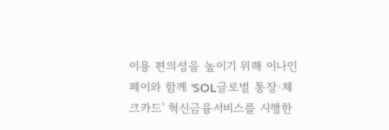이용 편의성을 높이기 위해 이나인페이와 함께 'SOL글로벌 통장·체크카드' 혁신금융서비스를 시행한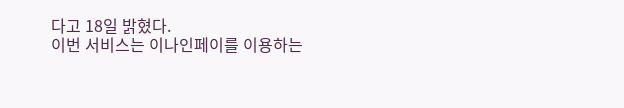다고 18일 밝혔다.
이번 서비스는 이나인페이를 이용하는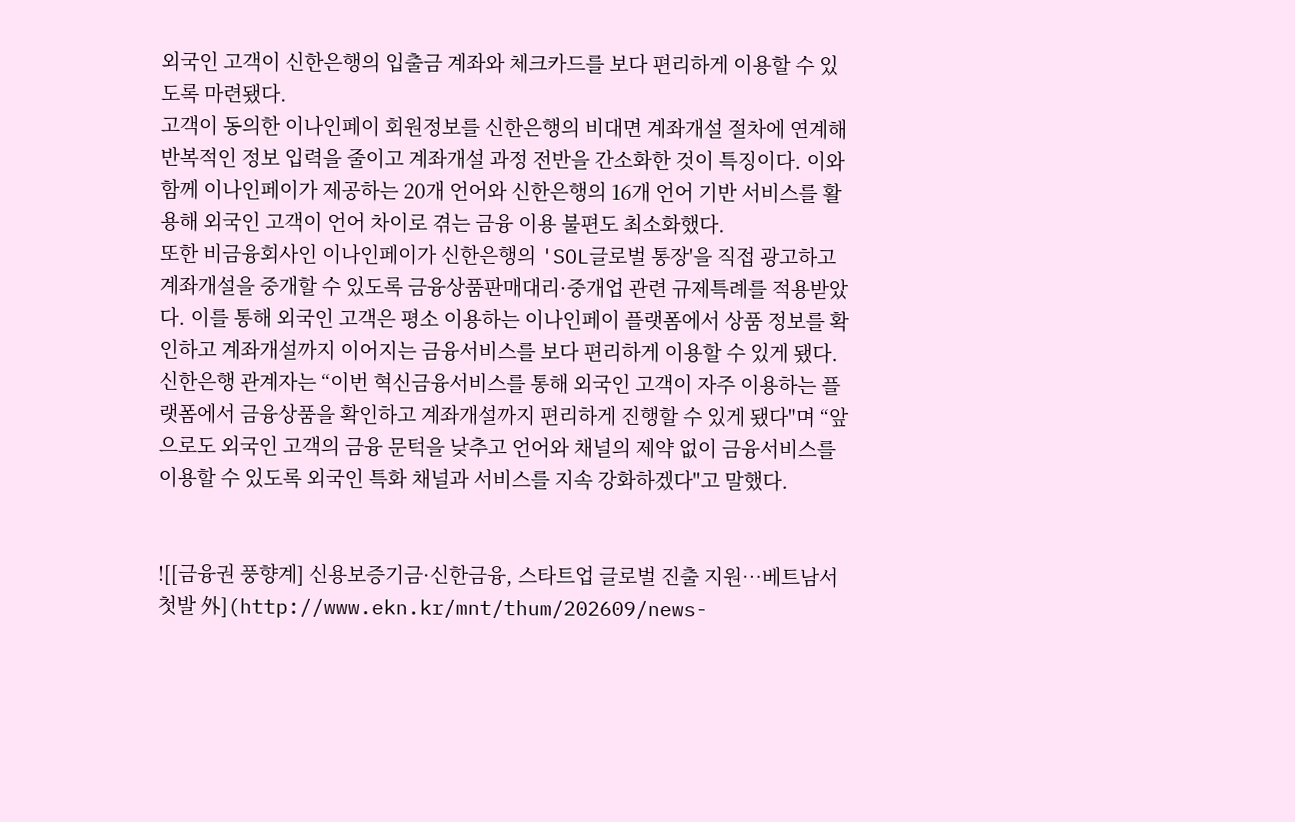외국인 고객이 신한은행의 입출금 계좌와 체크카드를 보다 편리하게 이용할 수 있도록 마련됐다.
고객이 동의한 이나인페이 회원정보를 신한은행의 비대면 계좌개설 절차에 연계해 반복적인 정보 입력을 줄이고 계좌개설 과정 전반을 간소화한 것이 특징이다. 이와 함께 이나인페이가 제공하는 20개 언어와 신한은행의 16개 언어 기반 서비스를 활용해 외국인 고객이 언어 차이로 겪는 금융 이용 불편도 최소화했다.
또한 비금융회사인 이나인페이가 신한은행의 'SOL글로벌 통장'을 직접 광고하고 계좌개설을 중개할 수 있도록 금융상품판매대리·중개업 관련 규제특례를 적용받았다. 이를 통해 외국인 고객은 평소 이용하는 이나인페이 플랫폼에서 상품 정보를 확인하고 계좌개설까지 이어지는 금융서비스를 보다 편리하게 이용할 수 있게 됐다.
신한은행 관계자는 “이번 혁신금융서비스를 통해 외국인 고객이 자주 이용하는 플랫폼에서 금융상품을 확인하고 계좌개설까지 편리하게 진행할 수 있게 됐다"며 “앞으로도 외국인 고객의 금융 문턱을 낮추고 언어와 채널의 제약 없이 금융서비스를 이용할 수 있도록 외국인 특화 채널과 서비스를 지속 강화하겠다"고 말했다.


![[금융권 풍향계] 신용보증기금·신한금융, 스타트업 글로벌 진출 지원…베트남서 첫발 外](http://www.ekn.kr/mnt/thum/202609/news-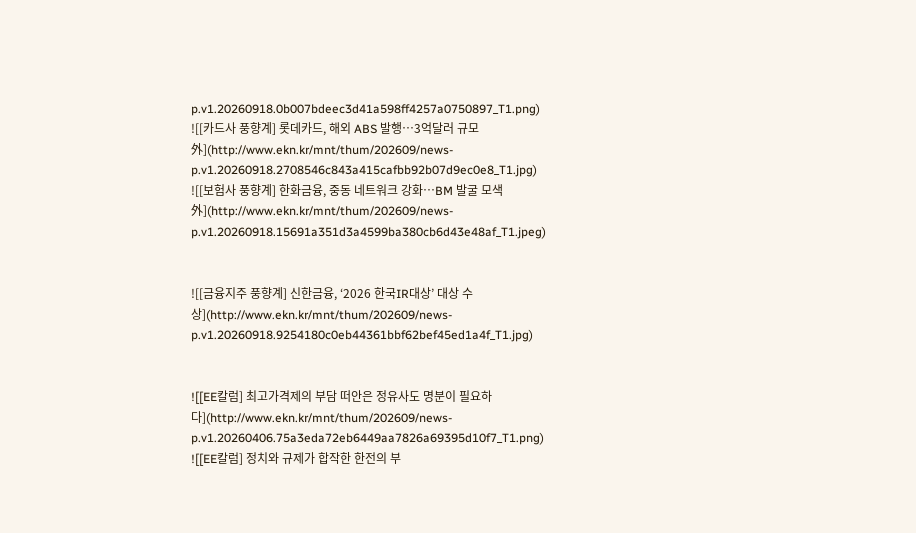p.v1.20260918.0b007bdeec3d41a598ff4257a0750897_T1.png)
![[카드사 풍향계] 롯데카드, 해외 ABS 발행…3억달러 규모 外](http://www.ekn.kr/mnt/thum/202609/news-p.v1.20260918.2708546c843a415cafbb92b07d9ec0e8_T1.jpg)
![[보험사 풍향계] 한화금융, 중동 네트워크 강화…BM 발굴 모색 外](http://www.ekn.kr/mnt/thum/202609/news-p.v1.20260918.15691a351d3a4599ba380cb6d43e48af_T1.jpeg)


![[금융지주 풍향계] 신한금융, ‘2026 한국IR대상’ 대상 수상](http://www.ekn.kr/mnt/thum/202609/news-p.v1.20260918.9254180c0eb44361bbf62bef45ed1a4f_T1.jpg)


![[EE칼럼] 최고가격제의 부담 떠안은 정유사도 명분이 필요하다](http://www.ekn.kr/mnt/thum/202609/news-p.v1.20260406.75a3eda72eb6449aa7826a69395d10f7_T1.png)
![[EE칼럼] 정치와 규제가 합작한 한전의 부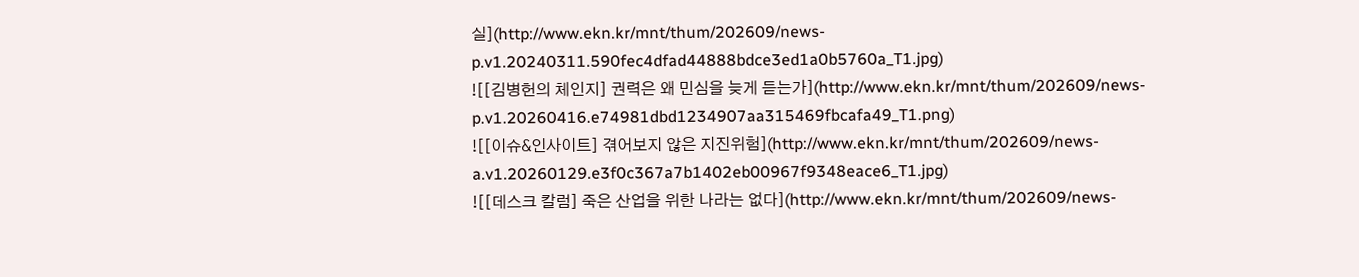실](http://www.ekn.kr/mnt/thum/202609/news-p.v1.20240311.590fec4dfad44888bdce3ed1a0b5760a_T1.jpg)
![[김병헌의 체인지] 권력은 왜 민심을 늦게 듣는가](http://www.ekn.kr/mnt/thum/202609/news-p.v1.20260416.e74981dbd1234907aa315469fbcafa49_T1.png)
![[이슈&인사이트] 겪어보지 않은 지진위험](http://www.ekn.kr/mnt/thum/202609/news-a.v1.20260129.e3f0c367a7b1402eb00967f9348eace6_T1.jpg)
![[데스크 칼럼] 죽은 산업을 위한 나라는 없다](http://www.ekn.kr/mnt/thum/202609/news-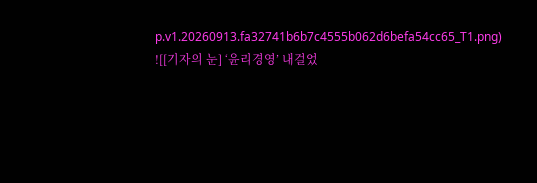p.v1.20260913.fa32741b6b7c4555b062d6befa54cc65_T1.png)
![[기자의 눈] ‘윤리경영’ 내걸었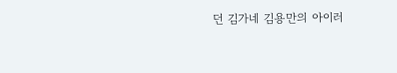던 김가네 김용만의 아이러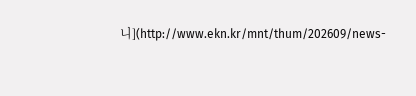니](http://www.ekn.kr/mnt/thum/202609/news-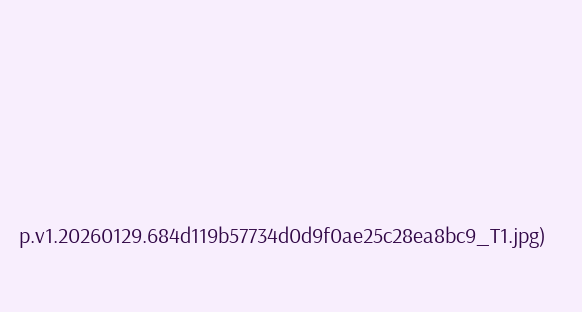p.v1.20260129.684d119b57734d0d9f0ae25c28ea8bc9_T1.jpg)